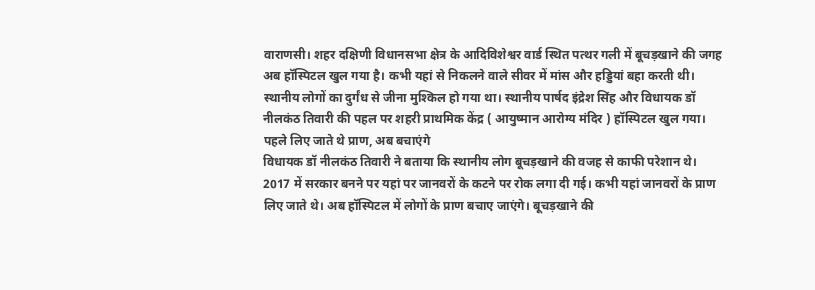वाराणसी। शहर दक्षिणी विधानसभा क्षेत्र के आदिविशेश्वर वार्ड स्थित पत्थर गली में बूचड़खाने की जगह अब हॉस्पिटल खुल गया है। कभी यहां से निकलने वाले सीवर में मांस और हड्डियां बहा करती थी। स्थानीय लोगों का दुर्गंध से जीना मुश्किल हो गया था। स्थानीय पार्षद इंद्रेश सिंह और विधायक डॉ नीलकंठ तिवारी की पहल पर शहरी प्राथमिक केंद्र ( आयुष्मान आरोग्य मंदिर ) हॉस्पिटल खुल गया।
पहले लिए जाते थे प्राण, अब बचाएंगे
विधायक डॉ नीलकंठ तिवारी ने बताया कि स्थानीय लोग बूचड़खाने की वजह से काफी परेशान थे। 2017 में सरकार बनने पर यहां पर जानवरों के कटने पर रोक लगा दी गई। कभी यहां जानवरों के प्राण लिए जाते थे। अब हॉस्पिटल में लोगों के प्राण बचाए जाएंगे। बूचड़खाने की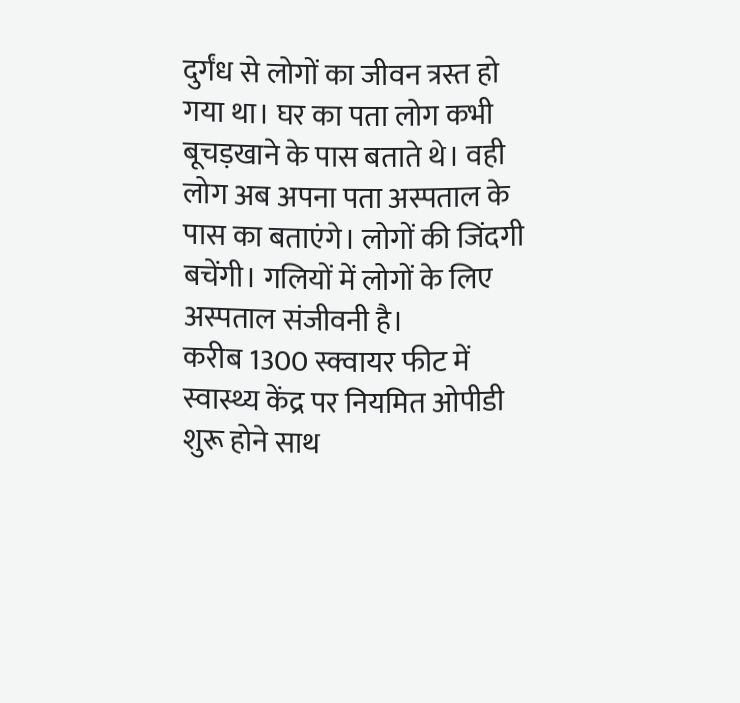दुर्गंध से लोगों का जीवन त्रस्त हो गया था। घर का पता लोग कभी बूचड़खाने के पास बताते थे। वही लोग अब अपना पता अस्पताल के पास का बताएंगे। लोगों की जिंदगी बचेंगी। गलियों में लोगों के लिए अस्पताल संजीवनी है।
करीब 1300 स्क्वायर फीट में स्वास्थ्य केंद्र पर नियमित ओपीडी शुरू होने साथ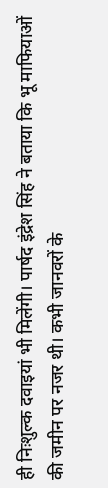ही निःशुल्क दवाइयां भी मिलेंगी। पार्षद इंद्रेश सिंह ने बताया कि भू माफियाओं की जमीन पर नजर थी। कभी जानवरों के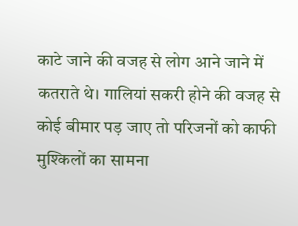काटे जाने की वजह से लोग आने जाने में कतराते थे। गालियां सकरी होने की वजह से कोई बीमार पड़ जाए तो परिजनों को काफी मुश्किलों का सामना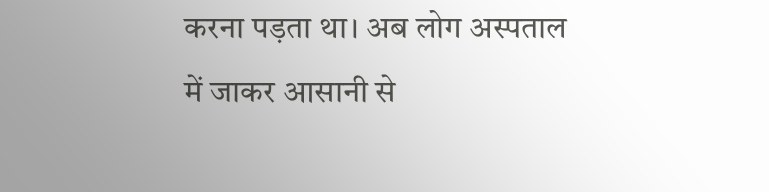करना पड़ता था। अब लोग अस्पताल में जाकर आसानी से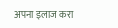अपना इलाज करा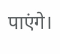पाएंगे।